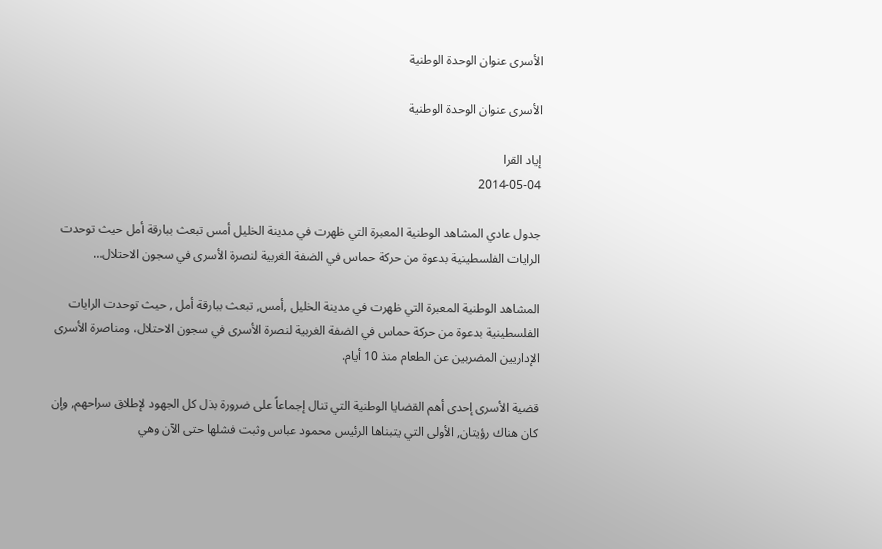الأسرى عنوان الوحدة الوطنية

الأسرى عنوان الوحدة الوطنية

إياد القرا
2014-05-04

جدول عادي المشاهد الوطنية المعبرة التي ظهرت في مدينة الخليل أمس تبعث ببارقة أمل حيث توحدت الرايات الفلسطينية بدعوة من حركة حماس في الضفة الغربية لنصرة الأسرى في سجون الاحتلال…

المشاهد الوطنية المعبرة التي ظهرت في مدينة الخليل ,أمس, تبعث ببارقة أمل , حيث توحدت الرايات الفلسطينية بدعوة من حركة حماس في الضفة الغربية لنصرة الأسرى في سجون الاحتلال، ومناصرة الأسرى الإداريين المضربين عن الطعام منذ 10 أيام.

قضية الأسرى إحدى أهم القضايا الوطنية التي تنال إجماعاً على ضرورة بذل كل الجهود لإطلاق سراحهم, وإن كان هناك رؤيتان, الأولى التي يتبناها الرئيس محمود عباس وثبت فشلها حتى الآن وهي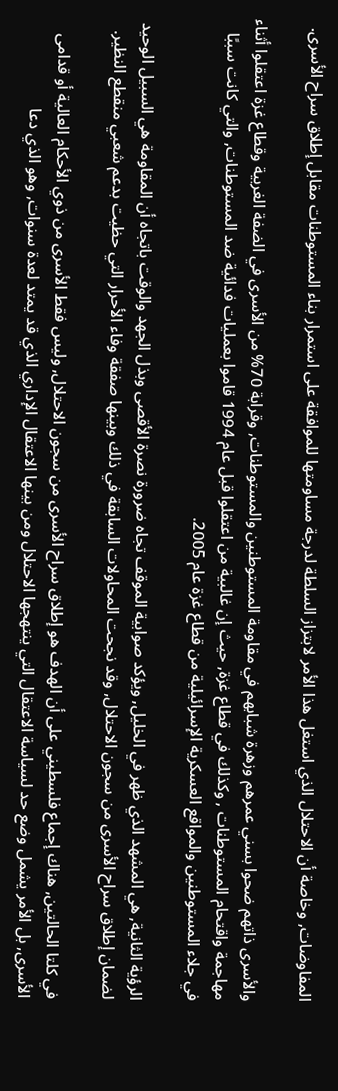المفاوضات, وخاصة أن الاحتلال الذي استغل هذا الأمر لابتزاز السلطة لدرجة مساومتها للموافقة على استمرار بناء المستوطنات مقابل إطلاق سراح الأسرى.

والأسرى ذاتهم ضحوا بسني عمرهم وزهرة شبابهم في مقاومة المستوطنين والمستوطنات, وقرابة 70% من الأسرى في الضفة الغربية وقطاع غزة اعتقلوا أثناء مهاجمة واقتحام المستوطنات , وكذلك في قطاع غزة, حيث إن غالبية من اعتقلوا قبل عام 1994 قاموا بعمليات فدائية ضد المستوطنات, والتي كانت سببًا في جلاء المستوطنين والمواقع العسكرية الإسرائيلية من قطاع غزة عام 2005.

الرؤية الثانية, هي المشهد الذي ظهر في الخليل, ويؤكد صوابية الموقف تجاه ضرورة نصرة الأقصى وبذل الجهد والوقت باتجاه أن المقاومة هي السبيل الوحيد لضمان إطلاق سراح الأسرى من سجون الاحتلال, وقد نجحت المحاولات السابقة في ذلك وبينها صفقة وفاء الأحرار التي حظيت بدعم شعبي منقطع النظير.

في كلتا الحالتين, هناك إجماع فلسطيني على أن الهدف هو إطلاق سراح الأسرى من سجون الاحتلال, وليس فقط الأسرى من ذوي الأحكام العالية أو قدامى الأسرى, بل الأمر يشمل وضع حد لسياسة الاعتقال التي ينتهجها الاحتلال ومن بينها الاعتقال الإداري الذي قد يمتد لعدة سنوات, وهو الذي دعا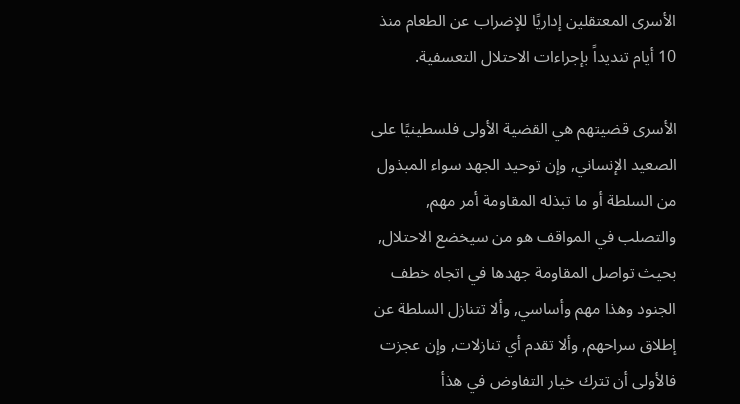الأسرى المعتقلين إداريًا للإضراب عن الطعام منذ 10 أيام تنديداً بإجراءات الاحتلال التعسفية.

الأسرى قضيتهم هي القضية الأولى فلسطينيًا على الصعيد الإنساني, وإن توحيد الجهد سواء المبذول من السلطة أو ما تبذله المقاومة أمر مهم, والتصلب في المواقف هو من سيخضع الاحتلال, بحيث تواصل المقاومة جهدها في اتجاه خطف الجنود وهذا مهم وأساسي, وألا تتنازل السلطة عن إطلاق سراحهم, وألا تقدم أي تنازلات, وإن عجزت فالأولى أن تترك خيار التفاوض في هذأ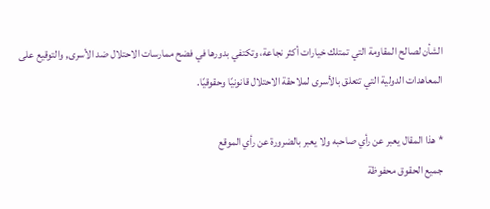الشأن لصالح المقاومة التي تمتلك خيارات أكثر نجاعة، وتكتفي بدورها في فضح ممارسات الاحتلال ضد الأسرى, والتوقيع على المعاهدات الدولية التي تتعلق بالأسرى لملاحقة الاحتلال قانونيًا وحقوقيًا.

* هذا المقال يعبر عن رأي صاحبه ولا يعبر بالضرورة عن رأي الموقع
جميع الحقوق محفوظة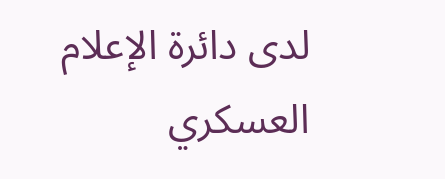لدى دائرة الإعلام العسكري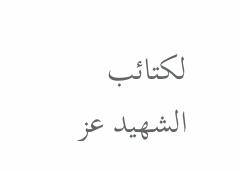لكتائب الشهيد عز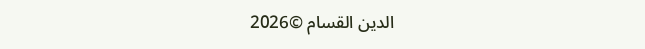الدين القسام ©2026